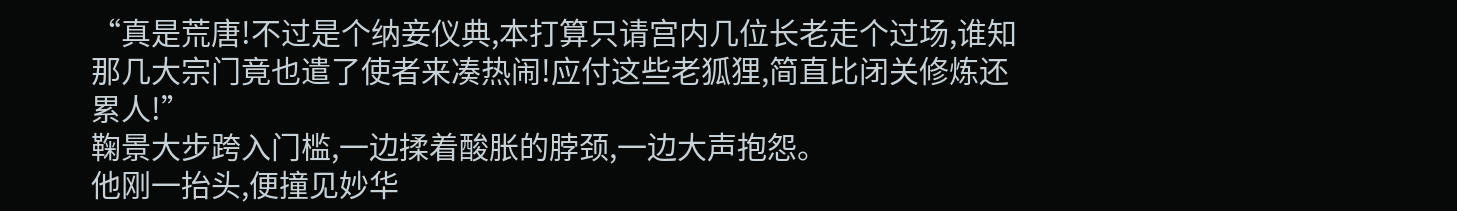“真是荒唐!不过是个纳妾仪典,本打算只请宫内几位长老走个过场,谁知那几大宗门竟也遣了使者来凑热闹!应付这些老狐狸,简直比闭关修炼还累人!”
鞠景大步跨入门槛,一边揉着酸胀的脖颈,一边大声抱怨。
他刚一抬头,便撞见妙华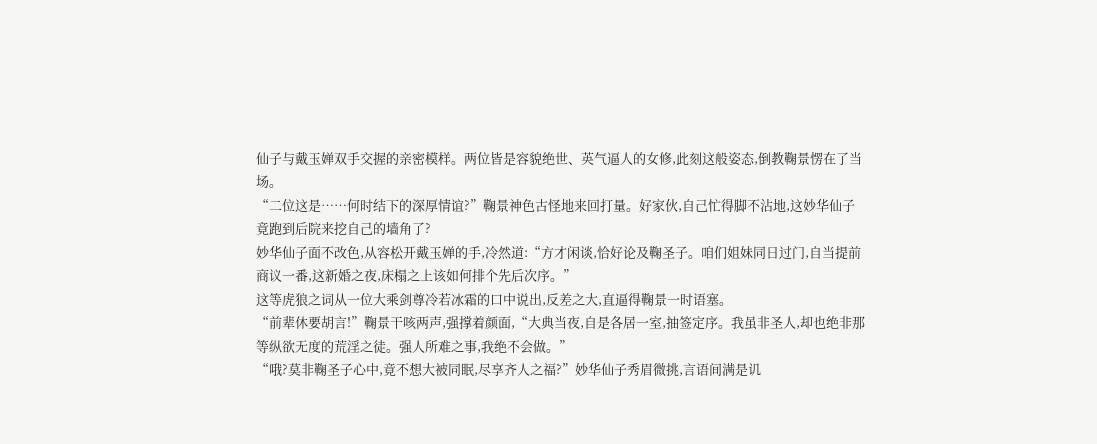仙子与戴玉婵双手交握的亲密模样。两位皆是容貌绝世、英气逼人的女修,此刻这般姿态,倒教鞠景愣在了当场。
“二位这是……何时结下的深厚情谊?”鞠景神色古怪地来回打量。好家伙,自己忙得脚不沾地,这妙华仙子竟跑到后院来挖自己的墙角了?
妙华仙子面不改色,从容松开戴玉婵的手,冷然道:“方才闲谈,恰好论及鞠圣子。咱们姐妹同日过门,自当提前商议一番,这新婚之夜,床榻之上该如何排个先后次序。”
这等虎狼之词从一位大乘剑尊冷若冰霜的口中说出,反差之大,直逼得鞠景一时语塞。
“前辈休要胡言!”鞠景干咳两声,强撑着颜面,“大典当夜,自是各居一室,抽签定序。我虽非圣人,却也绝非那等纵欲无度的荒淫之徒。强人所难之事,我绝不会做。”
“哦?莫非鞠圣子心中,竟不想大被同眠,尽享齐人之福?”妙华仙子秀眉微挑,言语间满是讥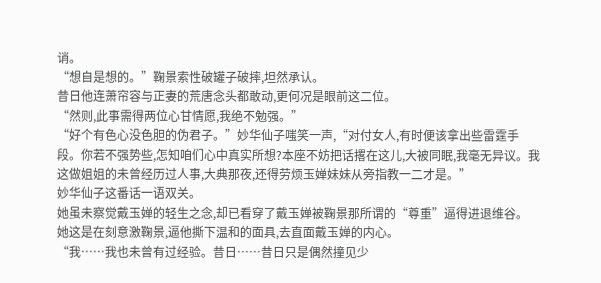诮。
“想自是想的。”鞠景索性破罐子破摔,坦然承认。
昔日他连萧帘容与正妻的荒唐念头都敢动,更何况是眼前这二位。
“然则,此事需得两位心甘情愿,我绝不勉强。”
“好个有色心没色胆的伪君子。”妙华仙子嗤笑一声,“对付女人,有时便该拿出些雷霆手段。你若不强势些,怎知咱们心中真实所想?本座不妨把话撂在这儿,大被同眠,我毫无异议。我这做姐姐的未曾经历过人事,大典那夜,还得劳烦玉婵妹妹从旁指教一二才是。”
妙华仙子这番话一语双关。
她虽未察觉戴玉婵的轻生之念,却已看穿了戴玉婵被鞠景那所谓的“尊重”逼得进退维谷。
她这是在刻意激鞠景,逼他撕下温和的面具,去直面戴玉婵的内心。
“我……我也未曾有过经验。昔日……昔日只是偶然撞见少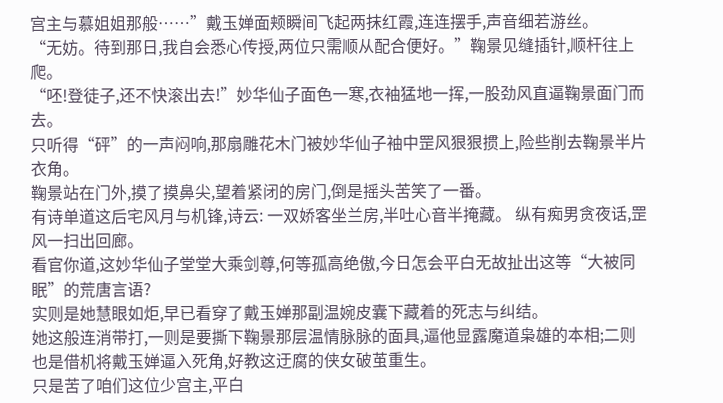宫主与慕姐姐那般……”戴玉婵面颊瞬间飞起两抹红霞,连连摆手,声音细若游丝。
“无妨。待到那日,我自会悉心传授,两位只需顺从配合便好。”鞠景见缝插针,顺杆往上爬。
“呸!登徒子,还不快滚出去!”妙华仙子面色一寒,衣袖猛地一挥,一股劲风直逼鞠景面门而去。
只听得“砰”的一声闷响,那扇雕花木门被妙华仙子袖中罡风狠狠掼上,险些削去鞠景半片衣角。
鞠景站在门外,摸了摸鼻尖,望着紧闭的房门,倒是摇头苦笑了一番。
有诗单道这后宅风月与机锋,诗云: 一双娇客坐兰房,半吐心音半掩藏。 纵有痴男贪夜话,罡风一扫出回廊。
看官你道,这妙华仙子堂堂大乘剑尊,何等孤高绝傲,今日怎会平白无故扯出这等“大被同眠”的荒唐言语?
实则是她慧眼如炬,早已看穿了戴玉婵那副温婉皮囊下藏着的死志与纠结。
她这般连消带打,一则是要撕下鞠景那层温情脉脉的面具,逼他显露魔道枭雄的本相;二则也是借机将戴玉婵逼入死角,好教这迂腐的侠女破茧重生。
只是苦了咱们这位少宫主,平白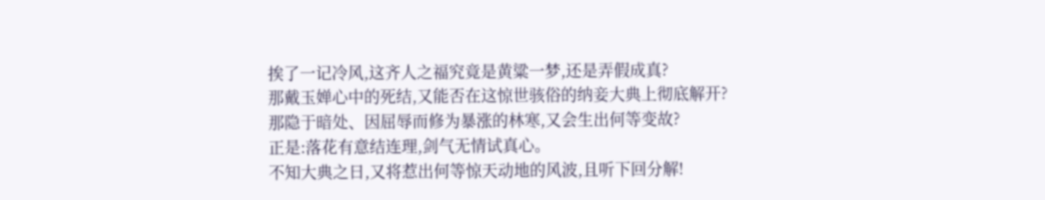挨了一记冷风,这齐人之福究竟是黄粱一梦,还是弄假成真?
那戴玉婵心中的死结,又能否在这惊世骇俗的纳妾大典上彻底解开?
那隐于暗处、因屈辱而修为暴涨的林寒,又会生出何等变故?
正是:落花有意结连理,剑气无情试真心。
不知大典之日,又将惹出何等惊天动地的风波,且听下回分解!